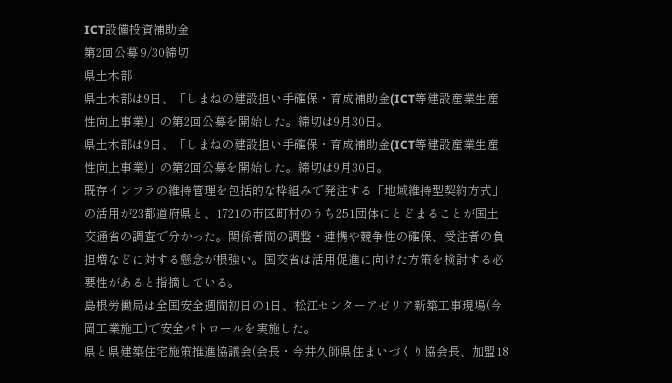ICT設備投資補助金
第2回公募 9/30締切
県土木部
県土木部は9日、「しまねの建設担い手確保・育成補助金(ICT等建設産業生産性向上事業)」の第2回公募を開始した。締切は9月30日。
県土木部は9日、「しまねの建設担い手確保・育成補助金(ICT等建設産業生産性向上事業)」の第2回公募を開始した。締切は9月30日。
既存インフラの維持管理を包括的な枠組みで発注する「地域維持型契約方式」の活用が23都道府県と、1721の市区町村のうち251団体にとどまることが国土交通省の調査で分かった。関係者間の調整・連携や競争性の確保、受注者の負担増などに対する懸念が根強い。国交省は活用促進に向けた方策を検討する必要性があると指摘している。
島根労働局は全国安全週間初日の1日、松江センターアゼリア新築工事現場(今岡工業施工)で安全パトロールを実施した。
県と県建築住宅施策推進協議会(会長・今井久師県住まいづくり協会長、加盟18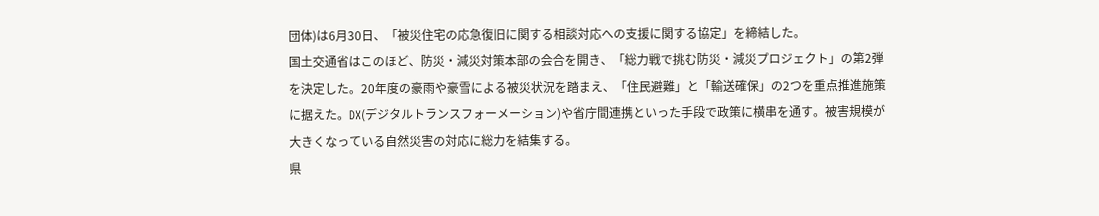団体)は6月30日、「被災住宅の応急復旧に関する相談対応への支援に関する協定」を締結した。
国土交通省はこのほど、防災・減災対策本部の会合を開き、「総力戦で挑む防災・減災プロジェクト」の第2弾を決定した。20年度の豪雨や豪雪による被災状況を踏まえ、「住民避難」と「輸送確保」の2つを重点推進施策に据えた。DX(デジタルトランスフォーメーション)や省庁間連携といった手段で政策に横串を通す。被害規模が大きくなっている自然災害の対応に総力を結集する。
県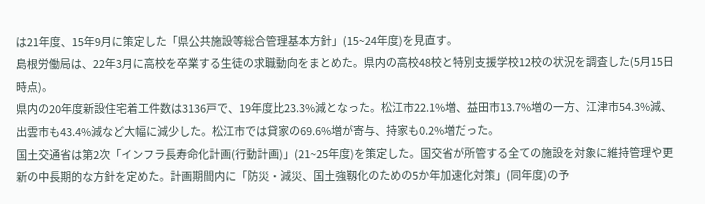は21年度、15年9月に策定した「県公共施設等総合管理基本方針」(15~24年度)を見直す。
島根労働局は、22年3月に高校を卒業する生徒の求職動向をまとめた。県内の高校48校と特別支援学校12校の状況を調査した(5月15日時点)。
県内の20年度新設住宅着工件数は3136戸で、19年度比23.3%減となった。松江市22.1%増、益田市13.7%増の一方、江津市54.3%減、出雲市も43.4%減など大幅に減少した。松江市では貸家の69.6%増が寄与、持家も0.2%増だった。
国土交通省は第2次「インフラ長寿命化計画(行動計画)」(21~25年度)を策定した。国交省が所管する全ての施設を対象に維持管理や更新の中長期的な方針を定めた。計画期間内に「防災・減災、国土強靱化のための5か年加速化対策」(同年度)の予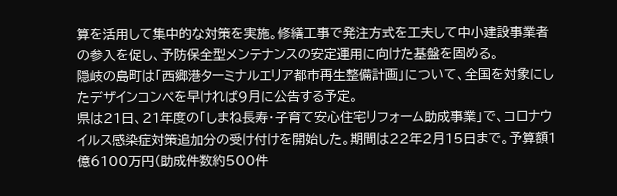算を活用して集中的な対策を実施。修繕工事で発注方式を工夫して中小建設事業者の参入を促し、予防保全型メンテナンスの安定運用に向けた基盤を固める。
隠岐の島町は「西郷港ターミナルエリア都市再生整備計画」について、全国を対象にしたデザインコンペを早ければ9月に公告する予定。
県は21日、21年度の「しまね長寿・子育て安心住宅リフォーム助成事業」で、コロナウイルス感染症対策追加分の受け付けを開始した。期間は22年2月15日まで。予算額1億6100万円(助成件数約500件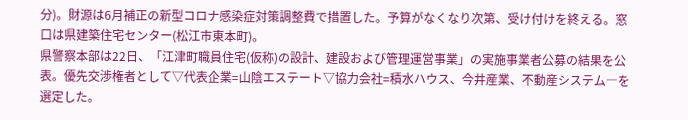分)。財源は6月補正の新型コロナ感染症対策調整費で措置した。予算がなくなり次第、受け付けを終える。窓口は県建築住宅センター(松江市東本町)。
県警察本部は22日、「江津町職員住宅(仮称)の設計、建設および管理運営事業」の実施事業者公募の結果を公表。優先交渉権者として▽代表企業=山陰エステート▽協力会社=積水ハウス、今井産業、不動産システム―を選定した。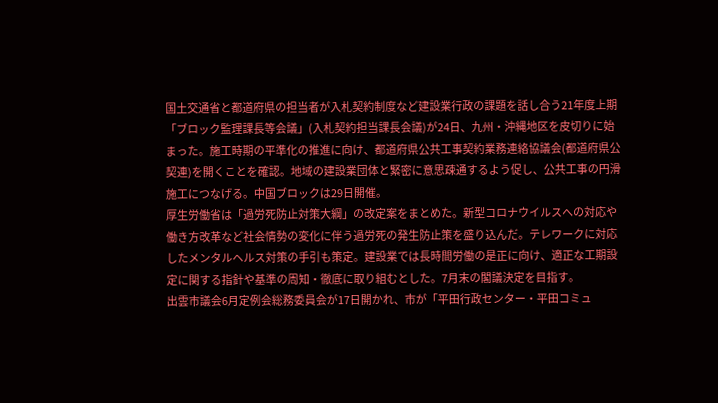国土交通省と都道府県の担当者が入札契約制度など建設業行政の課題を話し合う21年度上期「ブロック監理課長等会議」(入札契約担当課長会議)が24日、九州・沖縄地区を皮切りに始まった。施工時期の平準化の推進に向け、都道府県公共工事契約業務連絡協議会(都道府県公契連)を開くことを確認。地域の建設業団体と緊密に意思疎通するよう促し、公共工事の円滑施工につなげる。中国ブロックは29日開催。
厚生労働省は「過労死防止対策大綱」の改定案をまとめた。新型コロナウイルスへの対応や働き方改革など社会情勢の変化に伴う過労死の発生防止策を盛り込んだ。テレワークに対応したメンタルヘルス対策の手引も策定。建設業では長時間労働の是正に向け、適正な工期設定に関する指針や基準の周知・徹底に取り組むとした。7月末の閣議決定を目指す。
出雲市議会6月定例会総務委員会が17日開かれ、市が「平田行政センター・平田コミュ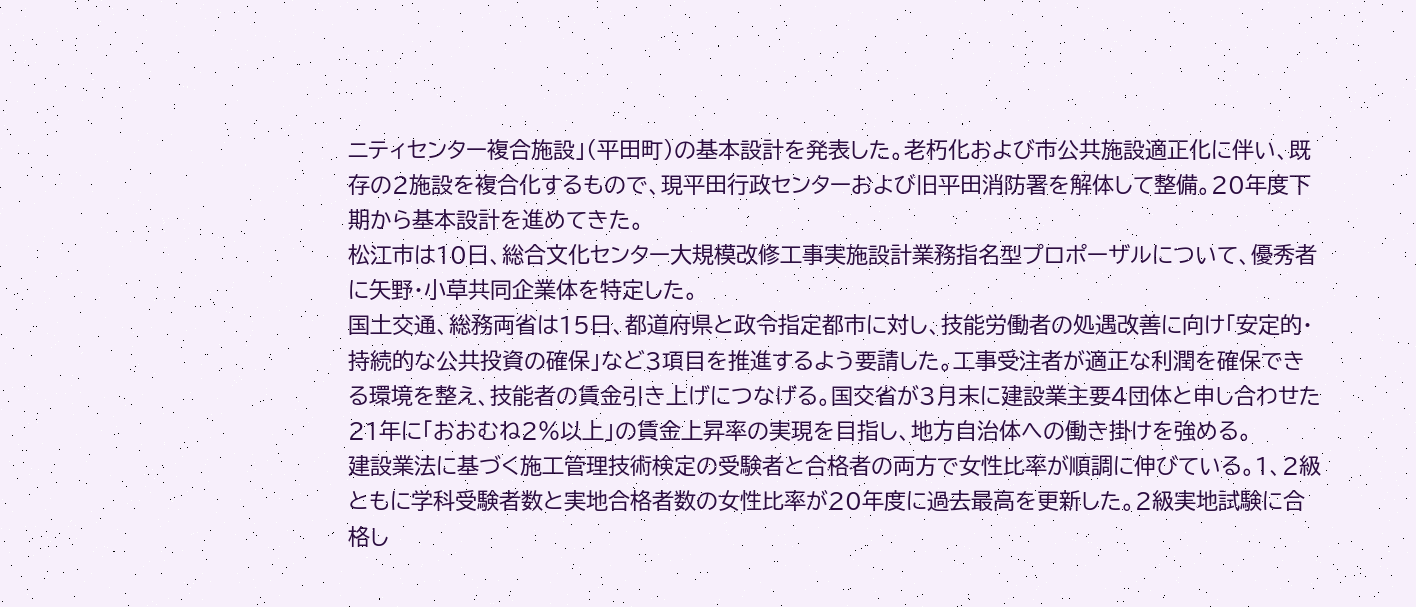ニティセンター複合施設」(平田町)の基本設計を発表した。老朽化および市公共施設適正化に伴い、既存の2施設を複合化するもので、現平田行政センターおよび旧平田消防署を解体して整備。20年度下期から基本設計を進めてきた。
松江市は10日、総合文化センター大規模改修工事実施設計業務指名型プロポーザルについて、優秀者に矢野・小草共同企業体を特定した。
国土交通、総務両省は15日、都道府県と政令指定都市に対し、技能労働者の処遇改善に向け「安定的・持続的な公共投資の確保」など3項目を推進するよう要請した。工事受注者が適正な利潤を確保できる環境を整え、技能者の賃金引き上げにつなげる。国交省が3月末に建設業主要4団体と申し合わせた21年に「おおむね2%以上」の賃金上昇率の実現を目指し、地方自治体への働き掛けを強める。
建設業法に基づく施工管理技術検定の受験者と合格者の両方で女性比率が順調に伸びている。1、2級ともに学科受験者数と実地合格者数の女性比率が20年度に過去最高を更新した。2級実地試験に合格し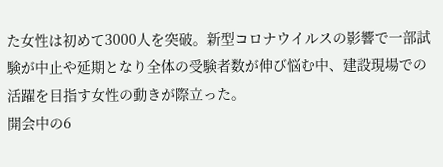た女性は初めて3000人を突破。新型コロナウイルスの影響で一部試験が中止や延期となり全体の受験者数が伸び悩む中、建設現場での活躍を目指す女性の動きが際立った。
開会中の6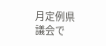月定例県議会で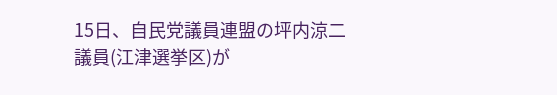15日、自民党議員連盟の坪内涼二議員(江津選挙区)が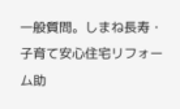一般質問。しまね長寿・子育て安心住宅リフォーム助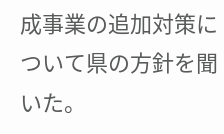成事業の追加対策について県の方針を聞いた。